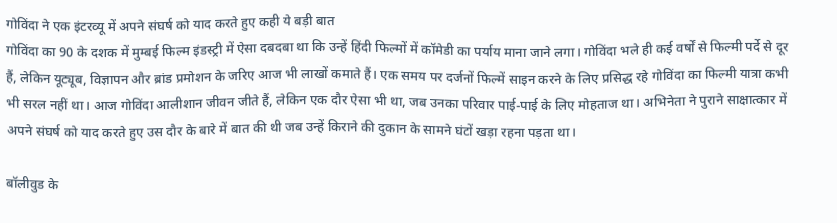गोविंदा ने एक इंटरव्यू में अपने संघर्ष को याद करते हुए कही ये बड़ी बात
गोविंदा का 90 के दशक में मुम्बई फिल्म इंडस्ट्री में ऐसा दबदबा था कि उन्हें हिंदी फिल्मों में कॉमेडी का पर्याय माना जाने लगा। गोविंदा भले ही कई वर्षों से फिल्मी पर्दे से दूर हैं, लेकिन यूट्यूब, विज्ञापन और ब्रांड प्रमोशन के जरिए आज भी लाखों कमाते हैं। एक समय पर दर्जनों फिल्में साइन करने के लिए प्रसिद्ध रहे गोविंदा का फिल्मी यात्रा कभी भी सरल नहीं था। आज गोविंदा आलीशान जीवन जीते हैं, लेकिन एक दौर ऐसा भी था, जब उनका परिवार पाई-पाई के लिए मोहताज था। अभिनेता ने पुराने साक्षात्कार में अपने संघर्ष को याद करते हुए उस दौर के बारे में बात की थी जब उन्हें किराने की दुकान के सामने घंटों खड़ा रहना पड़ता था।

बॉलीवुड के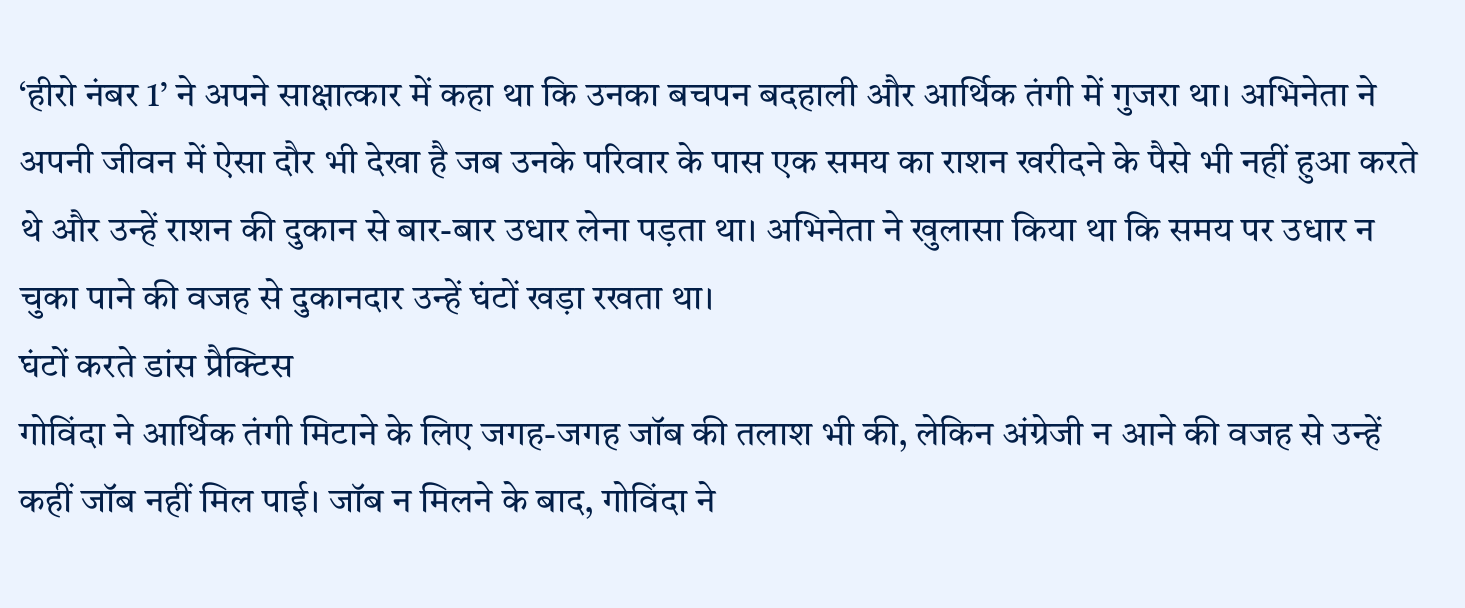‘हीरो नंबर 1’ ने अपने साक्षात्कार में कहा था कि उनका बचपन बदहाली और आर्थिक तंगी में गुजरा था। अभिनेता ने अपनी जीवन में ऐसा दौर भी देखा है जब उनके परिवार के पास एक समय का राशन खरीदने के पैसे भी नहीं हुआ करते थे और उन्हें राशन की दुकान से बार-बार उधार लेना पड़ता था। अभिनेता ने खुलासा किया था कि समय पर उधार न चुका पाने की वजह से दुकानदार उन्हें घंटों खड़ा रखता था।
घंटों करते डांस प्रैक्टिस
गोविंदा ने आर्थिक तंगी मिटाने के लिए जगह-जगह जॉब की तलाश भी की, लेकिन अंग्रेजी न आने की वजह से उन्हें कहीं जॉब नहीं मिल पाई। जॉब न मिलने के बाद, गोविंदा ने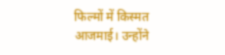फिल्मों में किस्मत आजमाई। उन्होंने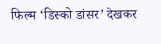फिल्म ‘डिस्को डांसर’ देखकर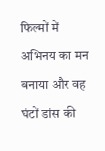फिल्मों में अभिनय का मन बनाया और वह घंटों डांस की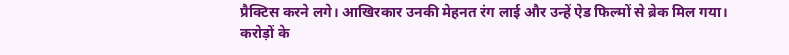प्रैक्टिस करने लगे। आखिरकार उनकी मेहनत रंग लाई और उन्हें ऐड फिल्मों से ब्रेक मिल गया।
करोड़ों के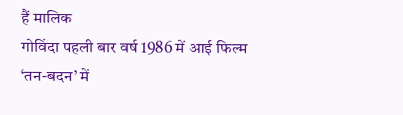हैं मालिक
गोविंदा पहली बार वर्ष 1986 में आई फिल्म ‘तन-बदन’ में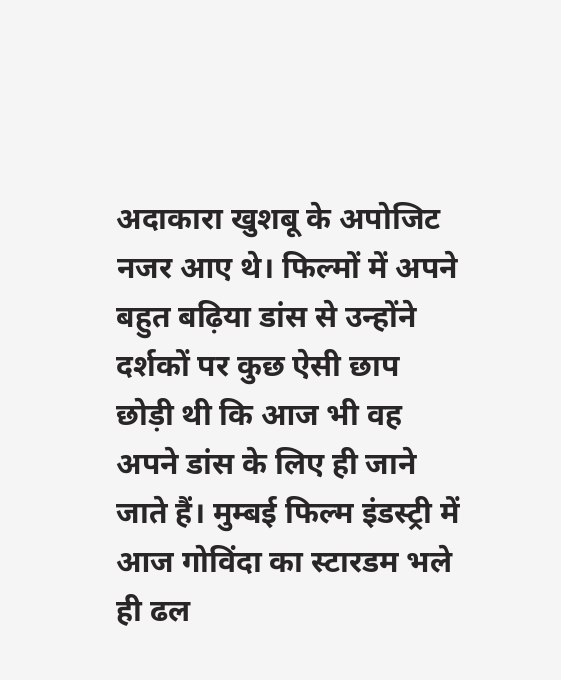अदाकारा खुशबू के अपोजिट नजर आए थे। फिल्मों में अपने बहुत बढ़िया डांस से उन्होंने दर्शकों पर कुछ ऐसी छाप छोड़ी थी कि आज भी वह अपने डांस के लिए ही जाने जाते हैं। मुम्बई फिल्म इंडस्ट्री में आज गोविंदा का स्टारडम भले ही ढल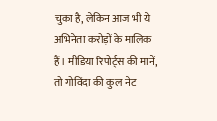चुका है, लेकिन आज भी ये अभिनेता करोड़ों के मालिक हैं। मीडिया रिपोर्ट्स की मानें, तो गोविंदा की कुल नेट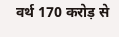वर्थ 170 करोड़ से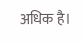अधिक है।